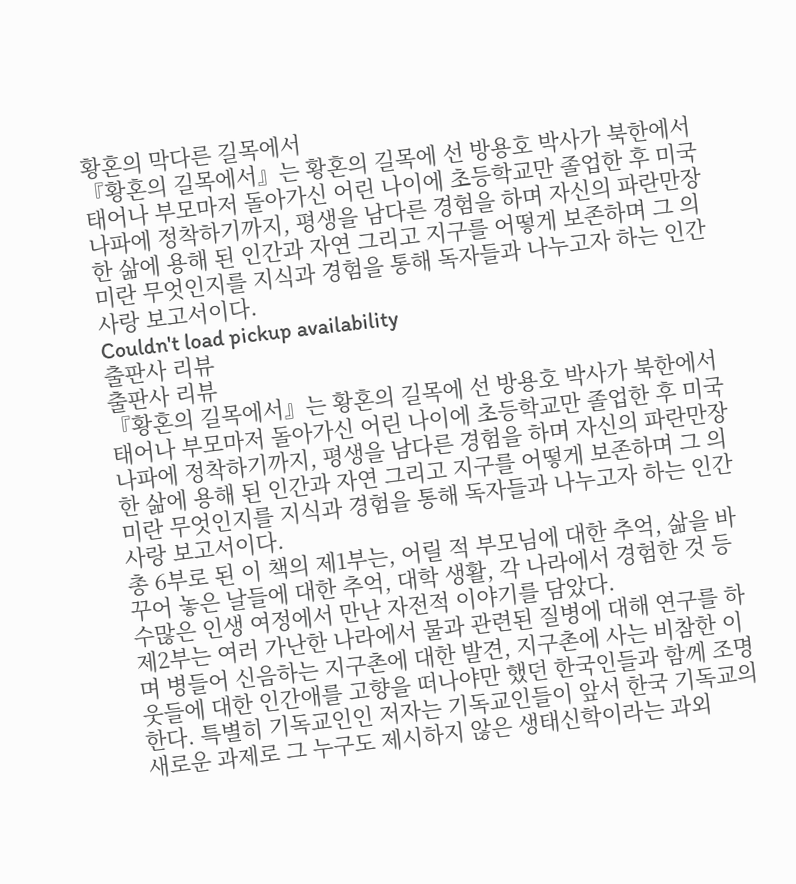황혼의 막다른 길목에서
『황혼의 길목에서』는 황혼의 길목에 선 방용호 박사가 북한에서 태어나 부모마저 돌아가신 어린 나이에 초등학교만 졸업한 후 미국 나파에 정착하기까지, 평생을 남다른 경험을 하며 자신의 파란만장한 삶에 용해 된 인간과 자연 그리고 지구를 어떻게 보존하며 그 의미란 무엇인지를 지식과 경험을 통해 독자들과 나누고자 하는 인간사랑 보고서이다.
Couldn't load pickup availability
출판사 리뷰
출판사 리뷰
『황혼의 길목에서』는 황혼의 길목에 선 방용호 박사가 북한에서 태어나 부모마저 돌아가신 어린 나이에 초등학교만 졸업한 후 미국 나파에 정착하기까지, 평생을 남다른 경험을 하며 자신의 파란만장한 삶에 용해 된 인간과 자연 그리고 지구를 어떻게 보존하며 그 의미란 무엇인지를 지식과 경험을 통해 독자들과 나누고자 하는 인간사랑 보고서이다.
총 6부로 된 이 책의 제1부는, 어릴 적 부모님에 대한 추억, 삶을 바꾸어 놓은 날들에 대한 추억, 대학 생활, 각 나라에서 경험한 것 등 수많은 인생 여정에서 만난 자전적 이야기를 담았다.
제2부는 여러 가난한 나라에서 물과 관련된 질병에 대해 연구를 하며 병들어 신음하는 지구촌에 대한 발견, 지구촌에 사는 비참한 이웃들에 대한 인간애를 고향을 떠나야만 했던 한국인들과 함께 조명한다. 특별히 기독교인인 저자는 기독교인들이 앞서 한국 기독교의 새로운 과제로 그 누구도 제시하지 않은 생태신학이라는 과외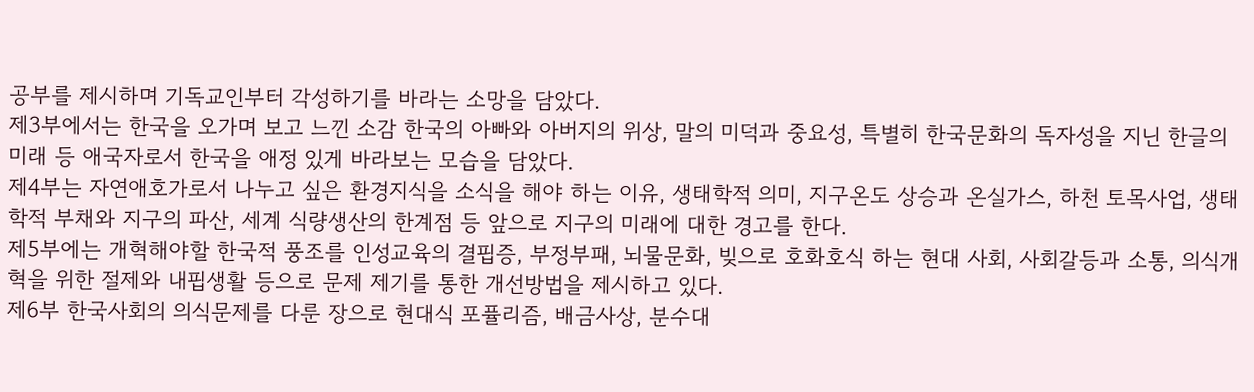공부를 제시하며 기독교인부터 각성하기를 바라는 소망을 담았다.
제3부에서는 한국을 오가며 보고 느낀 소감 한국의 아빠와 아버지의 위상, 말의 미덕과 중요성, 특별히 한국문화의 독자성을 지닌 한글의 미래 등 애국자로서 한국을 애정 있게 바라보는 모습을 담았다.
제4부는 자연애호가로서 나누고 싶은 환경지식을 소식을 해야 하는 이유, 생태학적 의미, 지구온도 상승과 온실가스, 하천 토목사업, 생태학적 부채와 지구의 파산, 세계 식량생산의 한계점 등 앞으로 지구의 미래에 대한 경고를 한다.
제5부에는 개혁해야할 한국적 풍조를 인성교육의 결핍증, 부정부패, 뇌물문화, 빚으로 호화호식 하는 현대 사회, 사회갈등과 소통, 의식개혁을 위한 절제와 내핍생활 등으로 문제 제기를 통한 개선방법을 제시하고 있다.
제6부 한국사회의 의식문제를 다룬 장으로 현대식 포퓰리즘, 배금사상, 분수대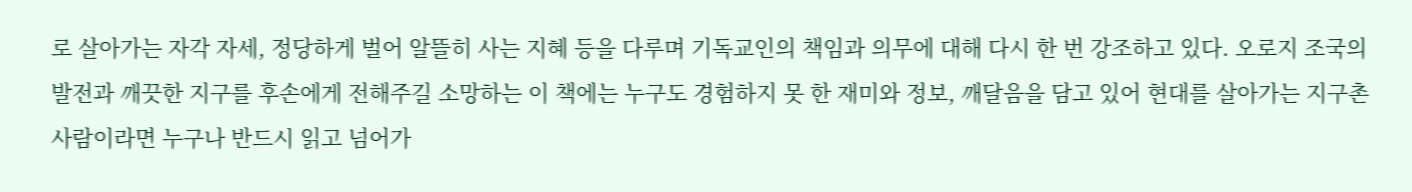로 살아가는 자각 자세, 정당하게 벌어 알뜰히 사는 지혜 등을 다루며 기독교인의 책임과 의무에 대해 다시 한 번 강조하고 있다. 오로지 조국의 발전과 깨끗한 지구를 후손에게 전해주길 소망하는 이 책에는 누구도 경험하지 못 한 재미와 정보, 깨달음을 담고 있어 현대를 살아가는 지구촌 사람이라면 누구나 반드시 읽고 넘어가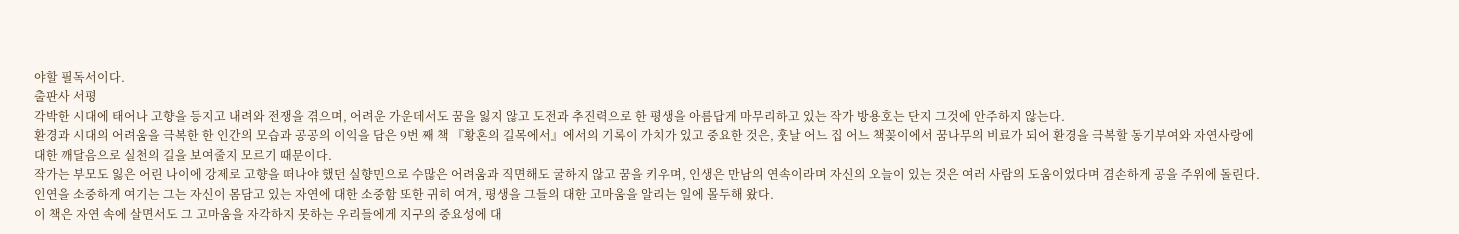야할 필독서이다.
출판사 서평
각박한 시대에 태어나 고향을 등지고 내려와 전쟁을 겪으며, 어려운 가운데서도 꿈을 잃지 않고 도전과 추진력으로 한 평생을 아름답게 마무리하고 있는 작가 방용호는 단지 그것에 안주하지 않는다.
환경과 시대의 어려움을 극복한 한 인간의 모습과 공공의 이익을 담은 9번 째 책 『황혼의 길목에서』에서의 기록이 가치가 있고 중요한 것은, 훗날 어느 집 어느 책꽂이에서 꿈나무의 비료가 되어 환경을 극복할 동기부여와 자연사랑에 대한 깨달음으로 실천의 길을 보여줄지 모르기 때문이다.
작가는 부모도 잃은 어린 나이에 강제로 고향을 떠나야 했던 실향민으로 수많은 어려움과 직면해도 굴하지 않고 꿈을 키우며, 인생은 만남의 연속이라며 자신의 오늘이 있는 것은 여러 사람의 도움이었다며 겸손하게 공을 주위에 돌린다. 인연을 소중하게 여기는 그는 자신이 몸담고 있는 자연에 대한 소중함 또한 귀히 여겨, 평생을 그들의 대한 고마움을 알리는 일에 몰두해 왔다.
이 책은 자연 속에 살면서도 그 고마움을 자각하지 못하는 우리들에게 지구의 중요성에 대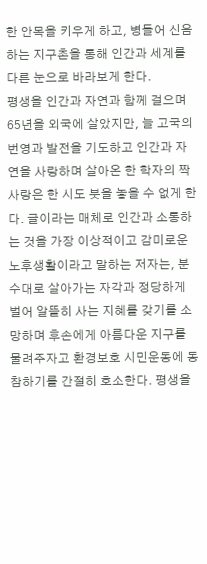한 안목을 키우게 하고, 병들어 신음하는 지구촌을 통해 인간과 세계를 다른 눈으로 바라보게 한다.
평생을 인간과 자연과 함께 걸으며 65년을 외국에 살았지만, 늘 고국의 번영과 발전을 기도하고 인간과 자연을 사랑하며 살아온 한 학자의 짝사랑은 한 시도 붓을 놓을 수 없게 한다. 글이라는 매체로 인간과 소통하는 것을 가장 이상적이고 감미로운 노후생활이라고 말하는 저자는, 분수대로 살아가는 자각과 정당하게 벌어 알뜰히 사는 지혜를 갖기를 소망하며 후손에게 아름다운 지구를 물려주자고 환경보호 시민운동에 동참하기를 간절히 호소한다. 평생을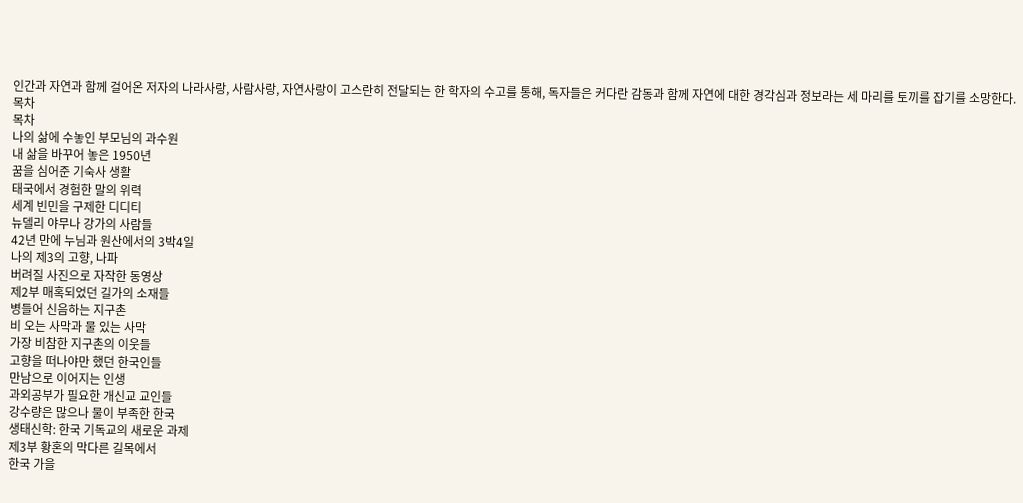인간과 자연과 함께 걸어온 저자의 나라사랑, 사람사랑, 자연사랑이 고스란히 전달되는 한 학자의 수고를 통해, 독자들은 커다란 감동과 함께 자연에 대한 경각심과 정보라는 세 마리를 토끼를 잡기를 소망한다.
목차
목차
나의 삶에 수놓인 부모님의 과수원
내 삶을 바꾸어 놓은 1950년
꿈을 심어준 기숙사 생활
태국에서 경험한 말의 위력
세계 빈민을 구제한 디디티
뉴델리 야무나 강가의 사람들
42년 만에 누님과 원산에서의 3박4일
나의 제3의 고향, 나파
버려질 사진으로 자작한 동영상
제2부 매혹되었던 길가의 소재들
병들어 신음하는 지구촌
비 오는 사막과 물 있는 사막
가장 비참한 지구촌의 이웃들
고향을 떠나야만 했던 한국인들
만남으로 이어지는 인생
과외공부가 필요한 개신교 교인들
강수량은 많으나 물이 부족한 한국
생태신학: 한국 기독교의 새로운 과제
제3부 황혼의 막다른 길목에서
한국 가을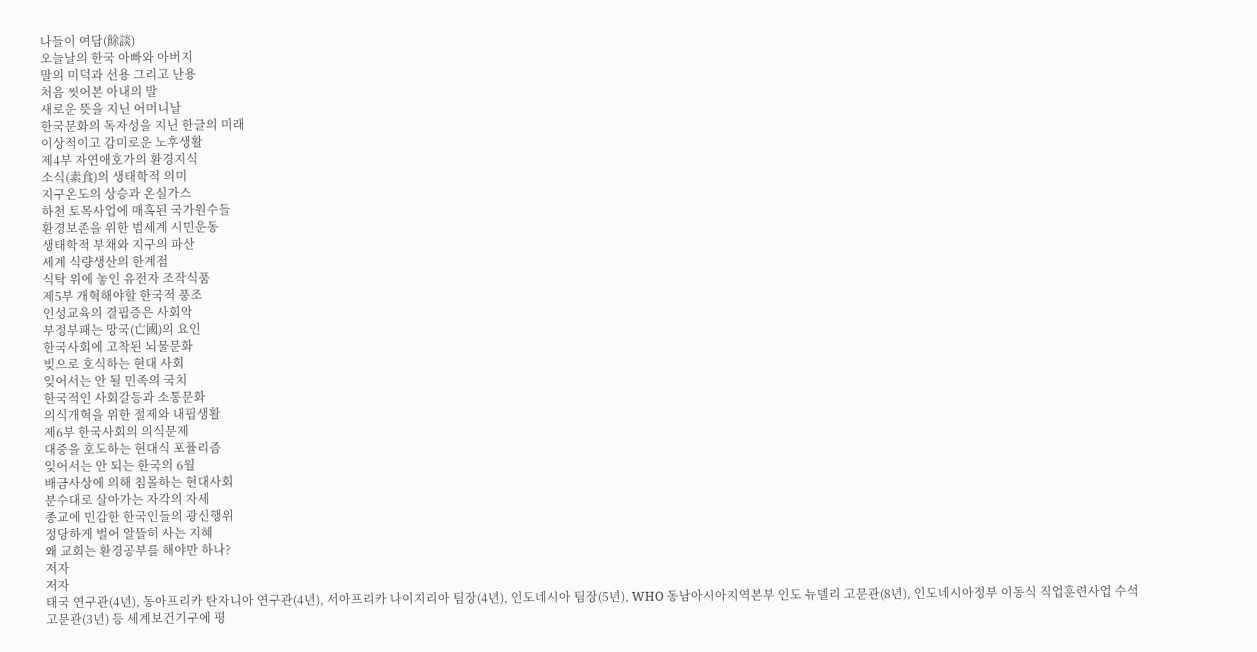나들이 여담(餘談)
오늘날의 한국 아빠와 아버지
말의 미덕과 선용 그리고 난용
처음 씻어본 아내의 발
새로운 뜻을 지닌 어머니날
한국문화의 독자성을 지닌 한글의 미래
이상적이고 감미로운 노후생활
제4부 자연애호가의 환경지식
소식(素食)의 생태학적 의미
지구온도의 상승과 온실가스
하천 토목사업에 매혹된 국가원수들
환경보존을 위한 범세계 시민운동
생태학적 부채와 지구의 파산
세계 식량생산의 한계점
식탁 위에 놓인 유전자 조작식품
제5부 개혁해야할 한국적 풍조
인성교육의 결핍증은 사회악
부정부패는 망국(亡國)의 요인
한국사회에 고착된 뇌물문화
빚으로 호식하는 현대 사회
잊어서는 안 될 민족의 국치
한국적인 사회갈등과 소통문화
의식개혁을 위한 절제와 내핍생활
제6부 한국사회의 의식문제
대중을 호도하는 현대식 포퓰리즘
잊어서는 안 되는 한국의 6월
배금사상에 의해 침몰하는 현대사회
분수대로 살아가는 자각의 자세
종교에 민감한 한국인들의 광신행위
정당하게 벌어 알뜰히 사는 지혜
왜 교회는 환경공부를 해야만 하나?
저자
저자
태국 연구관(4년), 동아프리카 탄자니아 연구관(4년), 서아프리카 나이지리아 팀장(4년), 인도네시아 팀장(5년), WHO 동남아시아지역본부 인도 뉴델리 고문관(8년), 인도네시아정부 이동식 직업훈련사업 수석고문관(3년) 등 세계보건기구에 평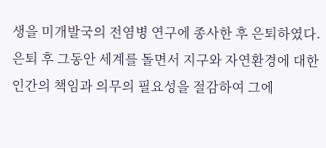생을 미개발국의 전염병 연구에 종사한 후 은퇴하였다.
은퇴 후 그동안 세계를 돌면서 지구와 자연환경에 대한 인간의 책임과 의무의 필요성을 절감하여 그에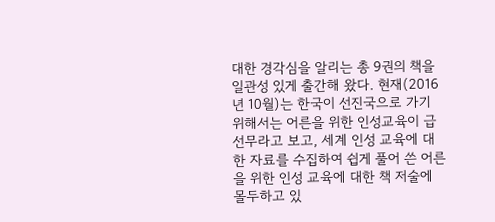대한 경각심을 알리는 총 9권의 책을 일관성 있게 출간해 왔다. 현재(2016년 10월)는 한국이 선진국으로 가기 위해서는 어른을 위한 인성교육이 급선무라고 보고, 세계 인성 교육에 대한 자료를 수집하여 쉽게 풀어 쓴 어른을 위한 인성 교육에 대한 책 저술에 몰두하고 있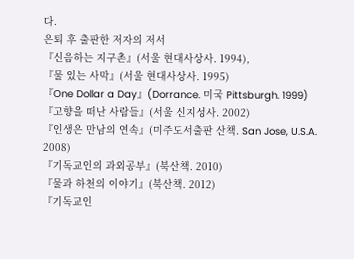다.
은퇴 후 출판한 저자의 저서
『신음하는 지구촌』(서울 현대사상사. 1994),
『물 있는 사막』(서울 현대사상사. 1995)
『One Dollar a Day』(Dorrance. 미국 Pittsburgh. 1999)
『고향을 떠난 사람들』(서울 신지성사. 2002)
『인생은 만남의 연속』(미주도서출판 산책. San Jose, U.S.A. 2008)
『기독교인의 과외공부』(북산책. 2010)
『물과 하천의 이야기』(북산책. 2012)
『기독교인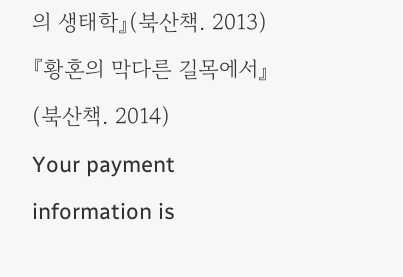의 생태학』(북산책. 2013)
『황혼의 막다른 길목에서』(북산책. 2014)
Your payment information is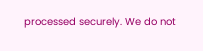processed securely. We do not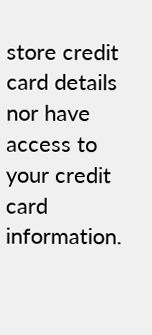store credit card details nor have access to your credit card information.